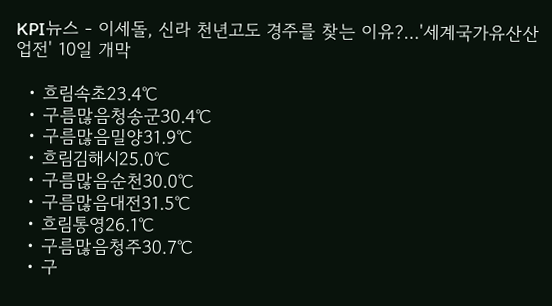KPI뉴스 - 이세돌, 신라 천년고도 경주를 찾는 이유?…'세계국가유산산업전' 10일 개막

  • 흐림속초23.4℃
  • 구름많음청송군30.4℃
  • 구름많음밀양31.9℃
  • 흐림김해시25.0℃
  • 구름많음순천30.0℃
  • 구름많음대전31.5℃
  • 흐림통영26.1℃
  • 구름많음청주30.7℃
  • 구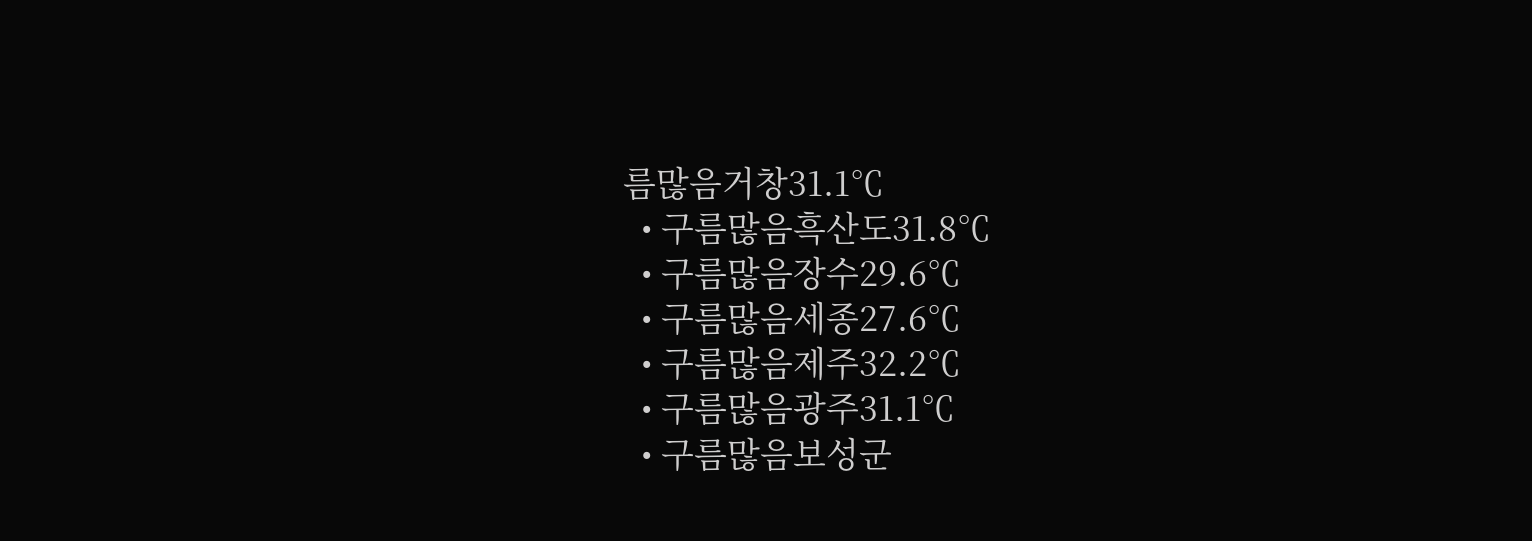름많음거창31.1℃
  • 구름많음흑산도31.8℃
  • 구름많음장수29.6℃
  • 구름많음세종27.6℃
  • 구름많음제주32.2℃
  • 구름많음광주31.1℃
  • 구름많음보성군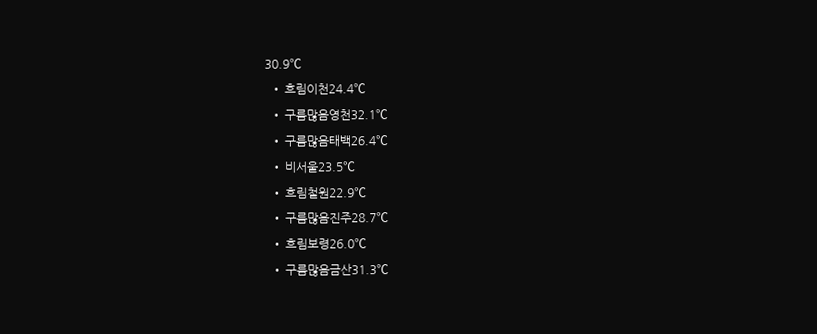30.9℃
  • 흐림이천24.4℃
  • 구름많음영천32.1℃
  • 구름많음태백26.4℃
  • 비서울23.5℃
  • 흐림철원22.9℃
  • 구름많음진주28.7℃
  • 흐림보령26.0℃
  • 구름많음금산31.3℃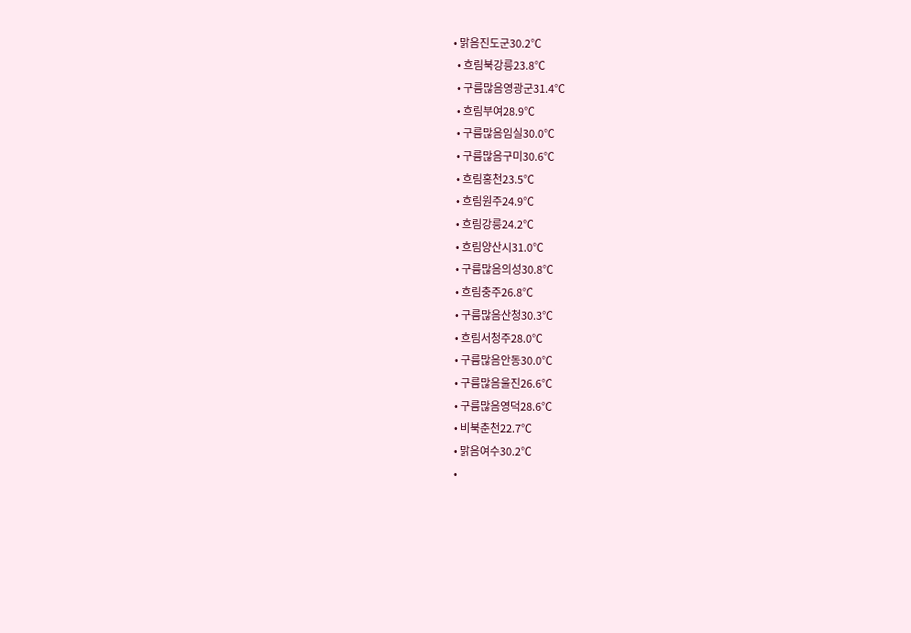• 맑음진도군30.2℃
  • 흐림북강릉23.8℃
  • 구름많음영광군31.4℃
  • 흐림부여28.9℃
  • 구름많음임실30.0℃
  • 구름많음구미30.6℃
  • 흐림홍천23.5℃
  • 흐림원주24.9℃
  • 흐림강릉24.2℃
  • 흐림양산시31.0℃
  • 구름많음의성30.8℃
  • 흐림충주26.8℃
  • 구름많음산청30.3℃
  • 흐림서청주28.0℃
  • 구름많음안동30.0℃
  • 구름많음울진26.6℃
  • 구름많음영덕28.6℃
  • 비북춘천22.7℃
  • 맑음여수30.2℃
  •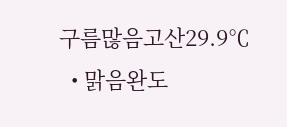구름많음고산29.9℃
  • 맑음완도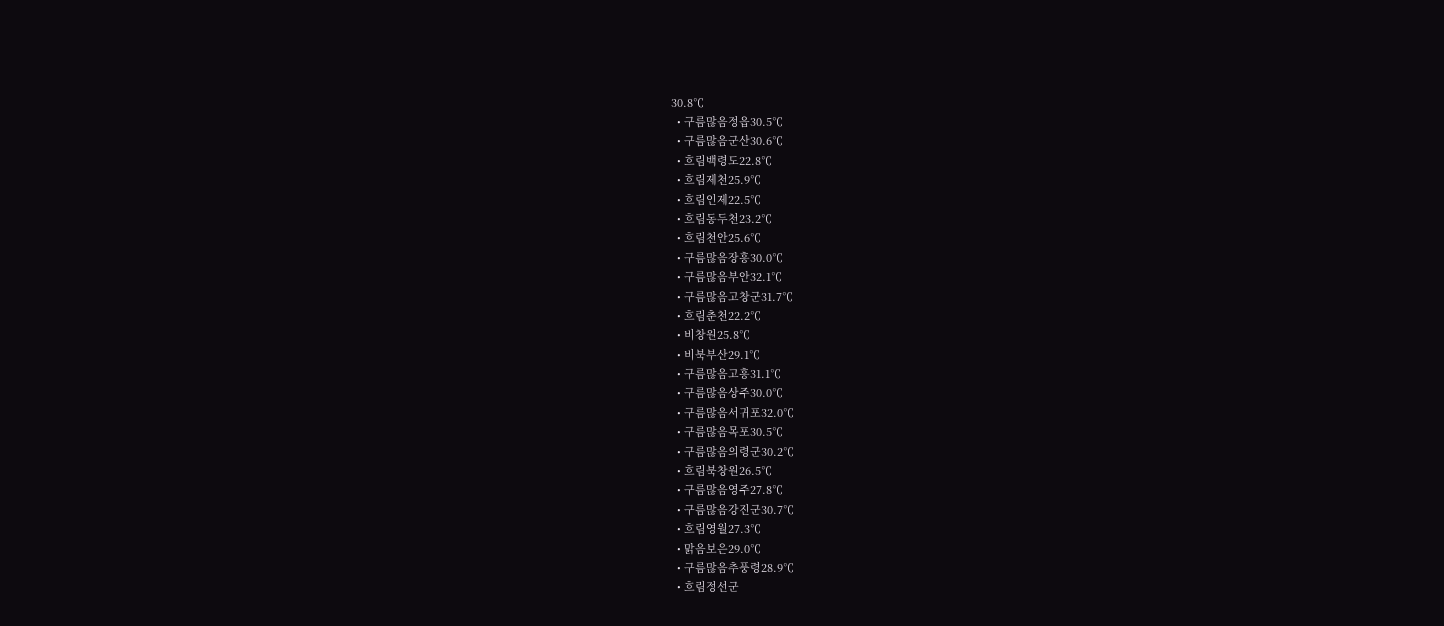30.8℃
  • 구름많음정읍30.5℃
  • 구름많음군산30.6℃
  • 흐림백령도22.8℃
  • 흐림제천25.9℃
  • 흐림인제22.5℃
  • 흐림동두천23.2℃
  • 흐림천안25.6℃
  • 구름많음장흥30.0℃
  • 구름많음부안32.1℃
  • 구름많음고창군31.7℃
  • 흐림춘천22.2℃
  • 비창원25.8℃
  • 비북부산29.1℃
  • 구름많음고흥31.1℃
  • 구름많음상주30.0℃
  • 구름많음서귀포32.0℃
  • 구름많음목포30.5℃
  • 구름많음의령군30.2℃
  • 흐림북창원26.5℃
  • 구름많음영주27.8℃
  • 구름많음강진군30.7℃
  • 흐림영월27.3℃
  • 맑음보은29.0℃
  • 구름많음추풍령28.9℃
  • 흐림정선군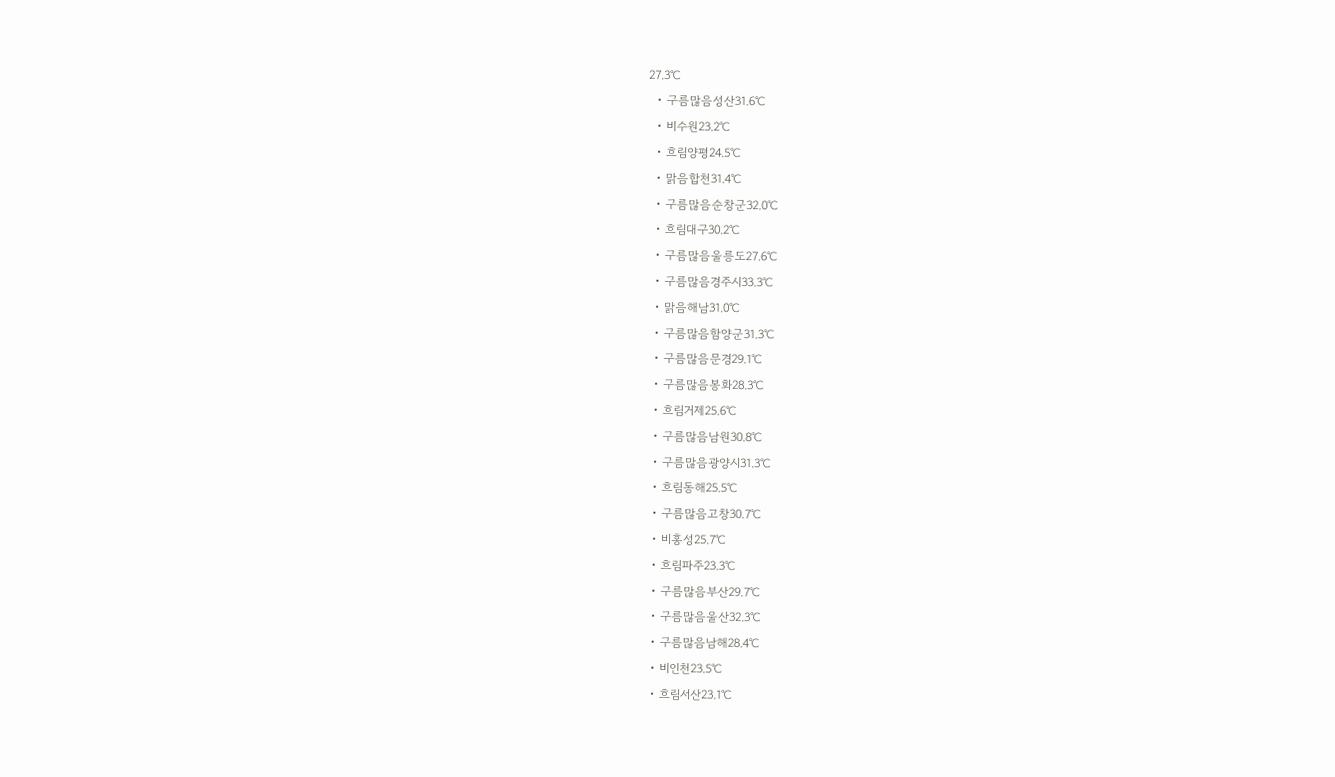27.3℃
  • 구름많음성산31.6℃
  • 비수원23.2℃
  • 흐림양평24.5℃
  • 맑음합천31.4℃
  • 구름많음순창군32.0℃
  • 흐림대구30.2℃
  • 구름많음울릉도27.6℃
  • 구름많음경주시33.3℃
  • 맑음해남31.0℃
  • 구름많음함양군31.3℃
  • 구름많음문경29.1℃
  • 구름많음봉화28.3℃
  • 흐림거제25.6℃
  • 구름많음남원30.8℃
  • 구름많음광양시31.3℃
  • 흐림동해25.5℃
  • 구름많음고창30.7℃
  • 비홍성25.7℃
  • 흐림파주23.3℃
  • 구름많음부산29.7℃
  • 구름많음울산32.3℃
  • 구름많음남해28.4℃
  • 비인천23.5℃
  • 흐림서산23.1℃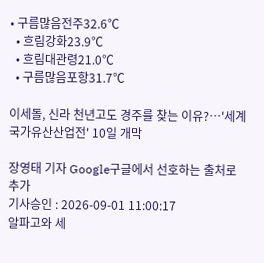• 구름많음전주32.6℃
  • 흐림강화23.9℃
  • 흐림대관령21.0℃
  • 구름많음포항31.7℃

이세돌, 신라 천년고도 경주를 찾는 이유?…'세계국가유산산업전' 10일 개막

장영태 기자 Google구글에서 선호하는 출처로 추가
기사승인 : 2026-09-01 11:00:17
알파고와 세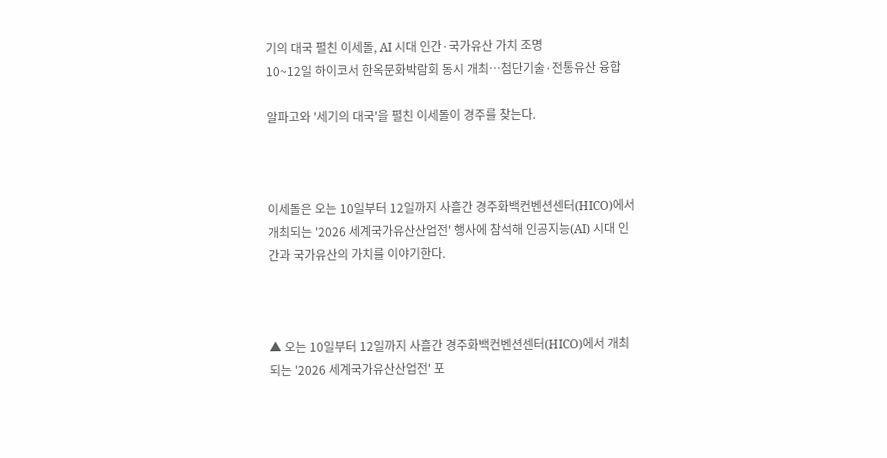기의 대국 펼친 이세돌, AI 시대 인간·국가유산 가치 조명
10~12일 하이코서 한옥문화박람회 동시 개최…첨단기술·전통유산 융합

알파고와 '세기의 대국'을 펼친 이세돌이 경주를 찾는다.



이세돌은 오는 10일부터 12일까지 사흘간 경주화백컨벤션센터(HICO)에서 개최되는 '2026 세계국가유산산업전' 행사에 참석해 인공지능(AI) 시대 인간과 국가유산의 가치를 이야기한다.



▲ 오는 10일부터 12일까지 사흘간 경주화백컨벤션센터(HICO)에서 개최되는 '2026 세계국가유산산업전' 포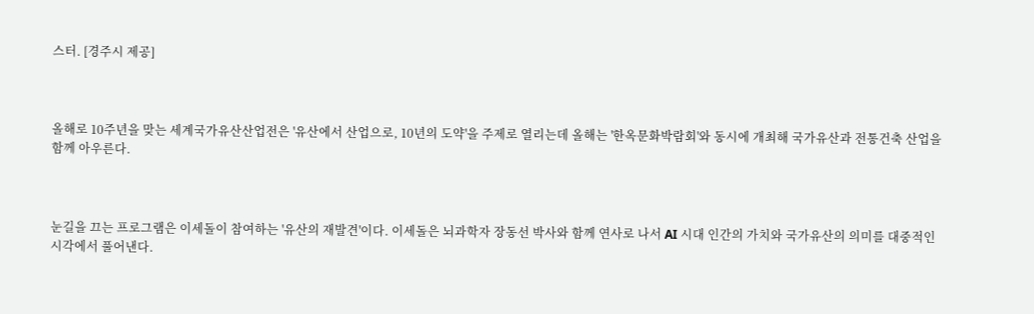스터. [경주시 제공]



올해로 10주년을 맞는 세계국가유산산업전은 '유산에서 산업으로, 10년의 도약'을 주제로 열리는데 올해는 '한옥문화박람회'와 동시에 개최해 국가유산과 전통건축 산업을 함께 아우른다.



눈길을 끄는 프로그램은 이세돌이 참여하는 '유산의 재발견'이다. 이세돌은 뇌과학자 장동선 박사와 함께 연사로 나서 AI 시대 인간의 가치와 국가유산의 의미를 대중적인 시각에서 풀어낸다.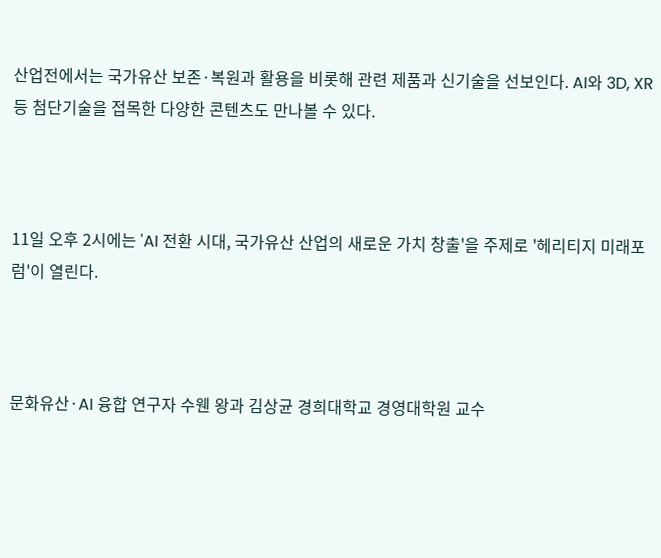산업전에서는 국가유산 보존·복원과 활용을 비롯해 관련 제품과 신기술을 선보인다. AI와 3D, XR 등 첨단기술을 접목한 다양한 콘텐츠도 만나볼 수 있다.



11일 오후 2시에는 'AI 전환 시대, 국가유산 산업의 새로운 가치 창출'을 주제로 '헤리티지 미래포럼'이 열린다.



문화유산·AI 융합 연구자 수웬 왕과 김상균 경희대학교 경영대학원 교수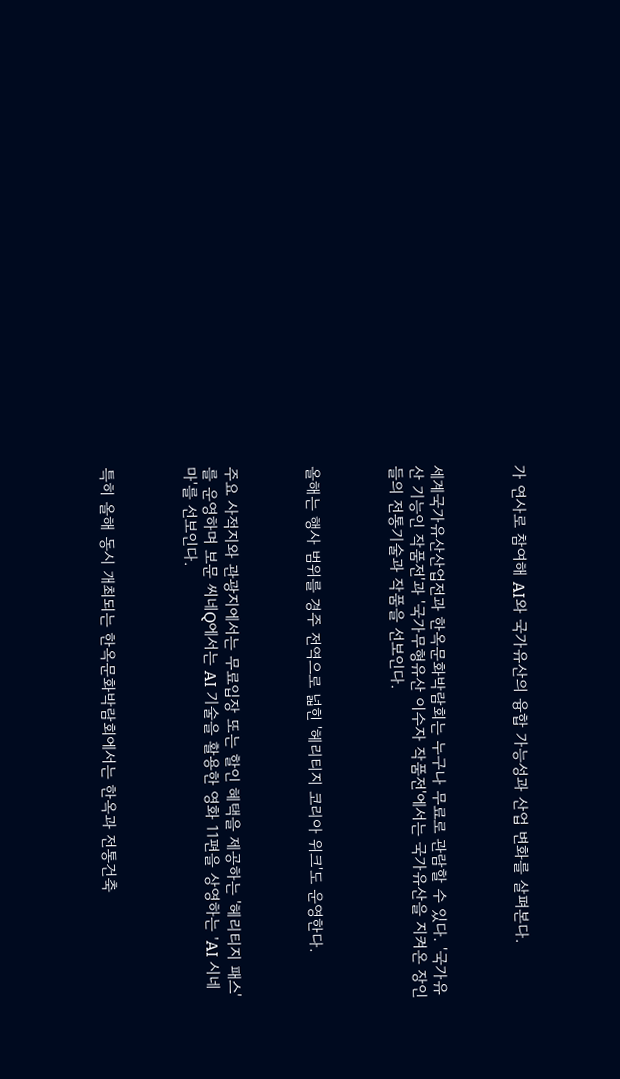가 연사로 참여해 AI와 국가유산의 융합 가능성과 산업 변화를 살펴본다.



세계국가유산산업전과 한옥문화박람회는 누구나 무료로 관람할 수 있다. '국가유산 기능인 작품전'과 '국가무형유산 이수자 작품전'에서는 국가유산을 지켜온 장인들의 전통기술과 작품을 선보인다.



올해는 행사 범위를 경주 전역으로 넓힌 '헤리티지 코리아 위크'도 운영한다.



주요 사적지와 관광지에서는 무료입장 또는 할인 혜택을 제공하는 '헤리티지 패스'를 운영하며 보문 씨네Q에서는 AI 기술을 활용한 영화 11편을 상영하는 'AI 시네마'를 선보인다.



특히 올해 동시 개최되는 한옥문화박람회에서는 한옥과 전통건축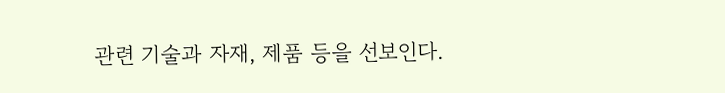관련 기술과 자재, 제품 등을 선보인다.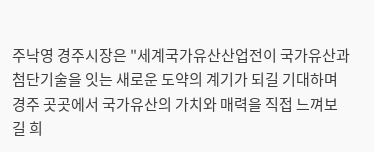주낙영 경주시장은 "세계국가유산산업전이 국가유산과 첨단기술을 잇는 새로운 도약의 계기가 되길 기대하며 경주 곳곳에서 국가유산의 가치와 매력을 직접 느껴보길 희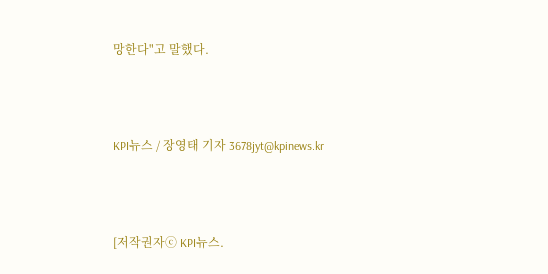망한다"고 말했다.



KPI뉴스 / 장영태 기자 3678jyt@kpinews.kr



[저작권자ⓒ KPI뉴스.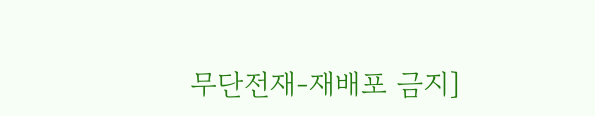무단전재-재배포 금지]